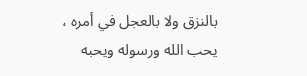بالنزق ولا بالعجل في أمره ، يحب الله ورسوله ويحبه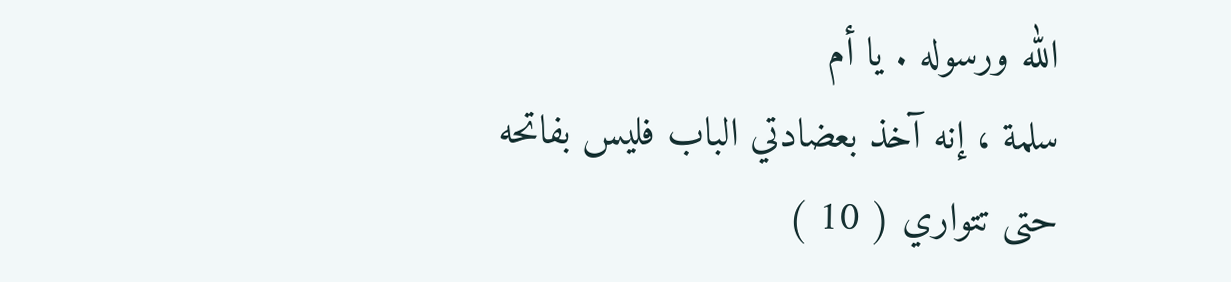الله ورسوله . يا أم
سلمة ، إنه آخذ بعضادتي الباب فليس بفاتحه حتى تتواري ( 10 )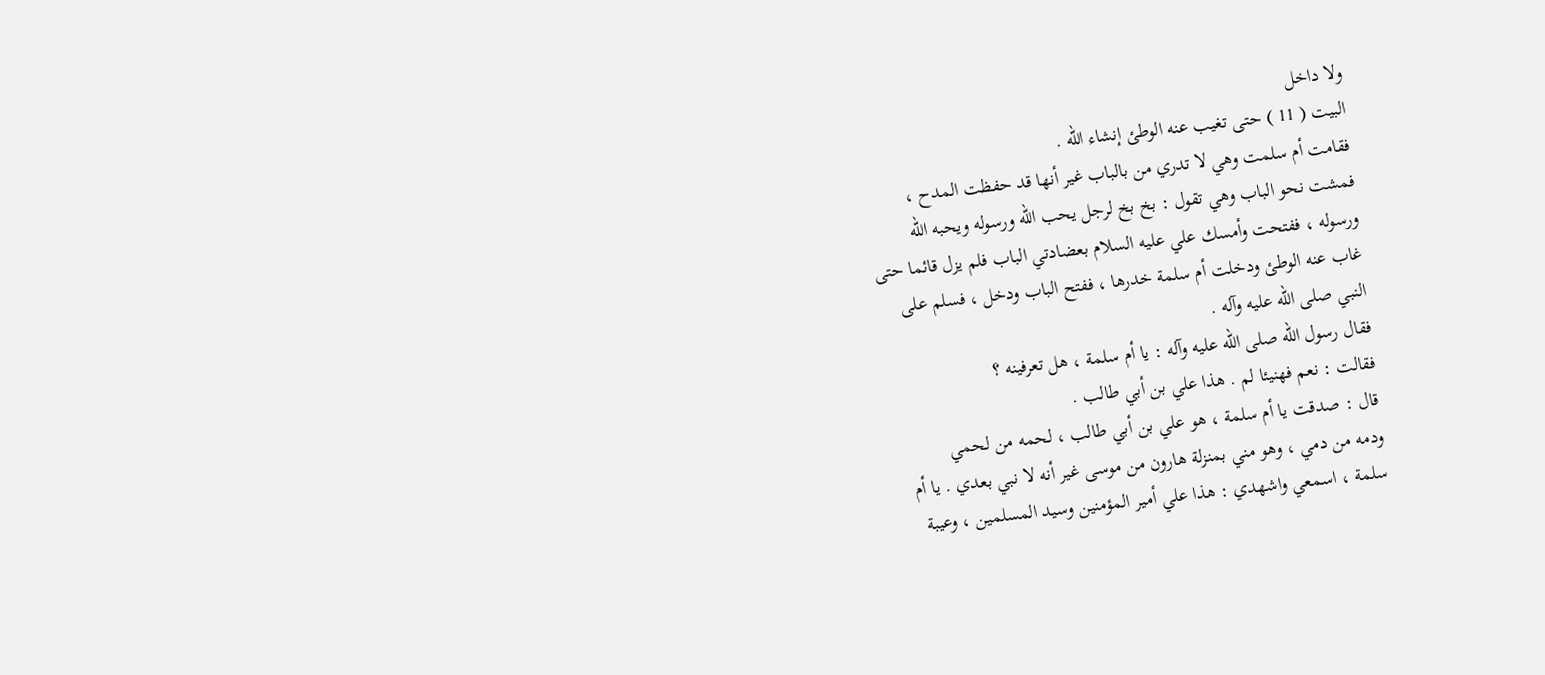ولا داخل
البيت ( 11 ) حتى تغيب عنه الوطئ إنشاء الله .
فقامت أم سلمت وهي لا تدري من بالباب غير أنها قد حفظت المدح ،
فمشت نحو الباب وهي تقول : بخ بخ لرجل يحب الله ورسوله ويحبه الله
ورسوله ، ففتحت وأمسك علي عليه السلام بعضادتي الباب فلم يزل قائما حتى
غاب عنه الوطئ ودخلت أم سلمة خدرها ، ففتح الباب ودخل ، فسلم على
النبي صلى الله عليه وآله .
فقال رسول الله صلى الله عليه وآله : يا أم سلمة ، هل تعرفينه ؟
فقالت : نعم فهنيئا لم . هذا علي بن أبي طالب .
قال : صدقت يا أم سلمة ، هو علي بن أبي طالب ، لحمه من لحمي
ودمه من دمي ، وهو مني بمنزلة هارون من موسى غير أنه لا نبي بعدي . يا أم
سلمة ، اسمعي واشهدي : هذا علي أمير المؤمنين وسيد المسلمين ، وعيبة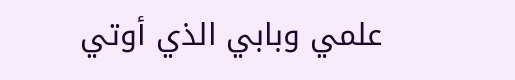علمي وبابي الذي أوتي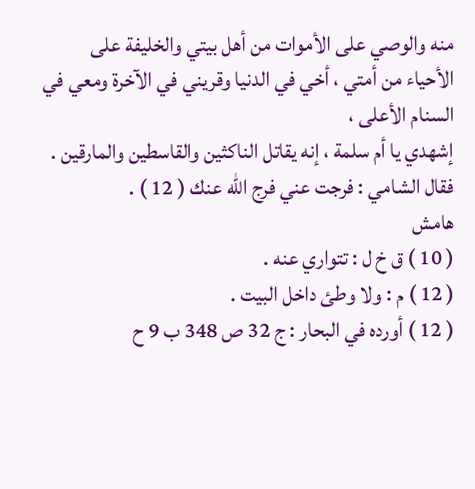منه والوصي على الأموات من أهل بيتي والخليفة على
الأحياء من أمتي ، أخي في الدنيا وقريني في الآخرة ومعي في السنام الأعلى ،
إشهدي يا أم سلمة ، إنه يقاتل الناكثين والقاسطين والمارقين .
فقال الشامي : فرجت عني فرج الله عنك ( 12 ) .
هامش
( 10 ) ق خ ل : تتواري عنه .
( 12 ) م : ولا وطئ داخل البيت .
( 12 ) أورده في البحار : ج 32 ص 348 ب 9 ح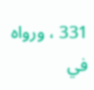331 ، ورواه في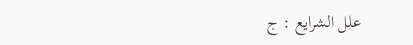علل الشرايع : ج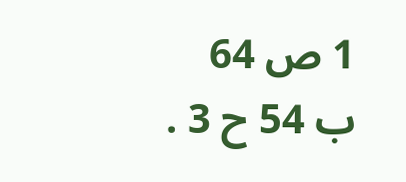1 ص 64
ب 54 ح 3 .